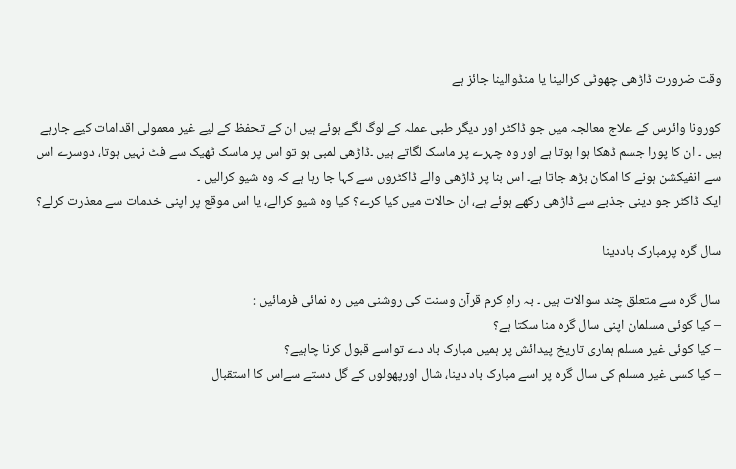وقت ضرورت ڈاڑھی چھوٹی کرالینا یا منڈوالینا جائز ہے

کورونا وائرس کے علاج معالجہ میں جو ڈاکٹر اور دیگر طبی عملہ کے لوگ لگے ہوئے ہیں ان کے تحفظ کے لیے غیر معمولی اقدامات کیے جارہے ہیں ۔ ان کا پورا جسم ڈھکا ہوا ہوتا ہے اور وہ چہرے پر ماسک لگاتے ہیں ۔ڈاڑھی لمبی ہو تو اس پر ماسک ٹھیک سے فٹ نہیں ہوتا، دوسرے اس سے انفیکشن ہونے کا امکان بڑھ جاتا ہے۔ اس بنا پر ڈاڑھی والے ڈاکٹروں سے کہا جا رہا ہے کہ وہ شیو کرالیں ۔
ایک ڈاکٹر جو دینی جذبے سے ڈاڑھی رکھے ہوئے ہے، ان حالات میں کیا کرے؟ کیا وہ شیو کرالے، یا اس موقع پر اپنی خدمات سے معذرت کرلے؟

سال گرہ پرمبارک باددینا

سال گرہ سے متعلق چند سوالات ہیں ۔ بہ راہِ کرم قرآن وسنت کی روشنی میں رہ نمائی فرمائیں :
– کیا کوئی مسلمان اپنی سال گرہ منا سکتا ہے؟
– کیا کوئی غیر مسلم ہماری تاریخ پیدائش پر ہمیں مبارک باد دے تواسے قبول کرنا چاہیے؟
– کیا کسی غیر مسلم کی سال گرہ پر اسے مبارک باد دینا، شال اورپھولوں کے گل دستے سےاس کا استقبال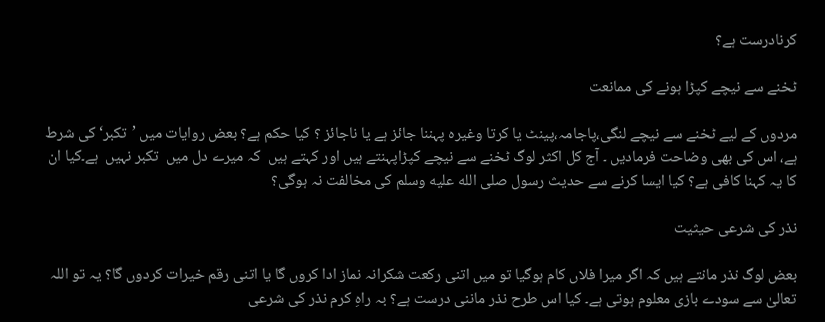کرنادرست ہے؟

ٹخنے سے نیچے کپڑا ہونے کی ممانعت

مردوں کے لیے ٹخنے سے نیچے لنگی،پاجامہ،پینٹ یا کرتا وغیرہ پہننا جائز ہے یا ناجائز ؟ کیا حکم ہے؟ بعض روایات میں ’تکبر‘ کی شرط ہے، اس کی بھی وضاحت فرمادیں ۔ آج کل اکثر لوگ ٹخنے سے نیچے کپڑاپہنتے ہیں اور کہتے ہیں  کہ میرے دل میں  تکبر نہیں  ہے۔کیا ان کا یہ کہنا کافی ہے؟ کیا ایسا کرنے سے حدیث رسول صلى الله عليه وسلم کی مخالفت نہ ہوگی؟

نذر کی شرعی حیثیت

بعض لوگ نذر مانتے ہیں کہ اگر میرا فلاں کام ہوگیا تو میں اتنی رکعت شکرانہ نماز ادا کروں گا یا اتنی رقم خیرات کردوں گا؟ یہ تو اللہ تعالیٰ سے سودے بازی معلوم ہوتی ہے۔ کیا اس طرح نذر ماننی درست ہے؟ بہ راہِ کرم نذر کی شرعی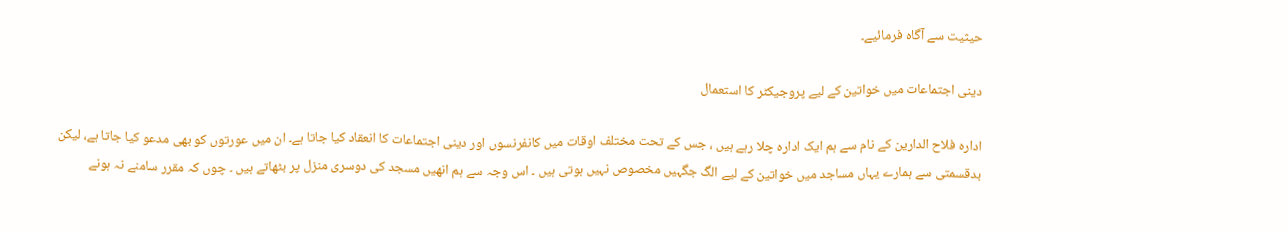حیثیت سے آگاہ فرمائیے۔

دینی اجتماعات میں خواتین کے لیے پروجیکٹر کا استعمال

ادارہ فلاح الدارین کے نام سے ہم ایک ادارہ چلا رہے ہیں ، جس کے تحت مختلف اوقات میں کانفرنسوں اور دینی اجتماعات کا انعقاد کیا جاتا ہے۔ ان میں عورتوں کو بھی مدعو کیا جاتا ہے، لیکن بدقسمتی سے ہمارے یہاں مساجد میں خواتین کے لیے الگ جگہیں مخصوص نہیں ہوتی ہیں ۔ اس وجہ سے ہم انھیں مسجد کی دوسری منزل پر بٹھاتے ہیں ۔ چوں کہ مقرر سامنے نہ ہونے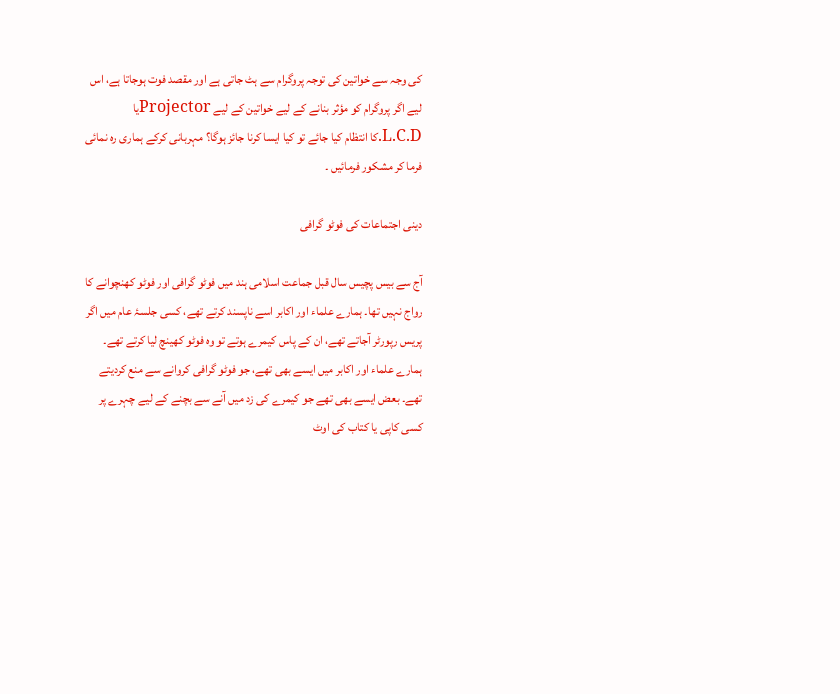کی وجہ سے خواتین کی توجہ پروگرام سے ہٹ جاتی ہے اور مقصد فوت ہوجاتا ہے، اس لیے اگر پروگرام کو مؤثر بنانے کے لیے خواتین کے لیے Projectorیا L.C.D.کا انتظام کیا جائے تو کیا ایسا کرنا جائز ہوگا؟ مہربانی کرکے ہماری رہ نمائی فرما کر مشکور فرمائیں ۔

دینی اجتماعات کی فوٹو گرافی

آج سے بیس پچیس سال قبل جماعت اسلامی ہند میں فوٹو گرافی اور فوٹو کھنچوانے کا رواج نہیں تھا۔ ہمارے علماء اور اکابر اسے ناپسند کرتے تھے، کسی جلسۂ عام میں اگر پریس رپورٹر آجاتے تھے، ان کے پاس کیمرے ہوتے تو وہ فوٹو کھینچ لیا کرتے تھے۔ ہمارے علماء اور اکابر میں ایسے بھی تھے، جو فوٹو گرافی کروانے سے منع کردیتے تھے۔ بعض ایسے بھی تھے جو کیمرے کی زد میں آنے سے بچنے کے لیے چہرے پر کسی کاپی یا کتاب کی اوٹ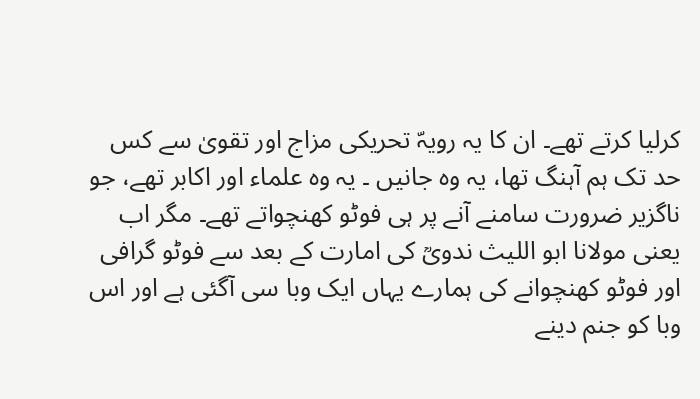کرلیا کرتے تھے۔ ان کا یہ رویہّ تحریکی مزاج اور تقویٰ سے کس حد تک ہم آہنگ تھا، یہ وہ جانیں ۔ یہ وہ علماء اور اکابر تھے، جو ناگزیر ضرورت سامنے آنے پر ہی فوٹو کھنچواتے تھے۔ مگر اب یعنی مولانا ابو اللیث ندویؒ کی امارت کے بعد سے فوٹو گرافی اور فوٹو کھنچوانے کی ہمارے یہاں ایک وبا سی آگئی ہے اور اس وبا کو جنم دینے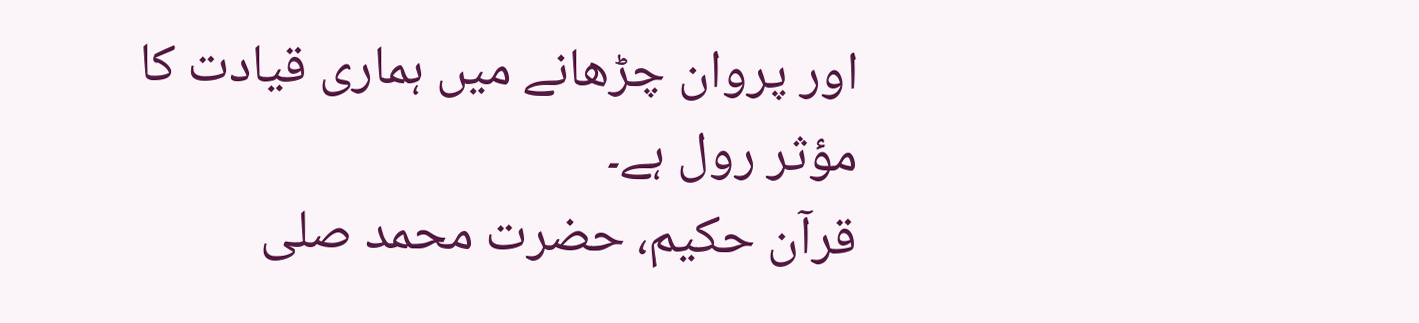اور پروان چڑھانے میں ہماری قیادت کا مؤثر رول ہے۔
قرآن حکیم، حضرت محمد صلى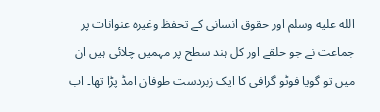الله عليه وسلم اور حقوق انسانی کے تحفظ وغیرہ عنوانات پر جماعت نے جو حلقے اور کل ہند سطح پر مہمیں چلائی ہیں ان میں تو گویا فوٹو گرافی کا ایک زبردست طوفان امڈ پڑا تھا۔ اب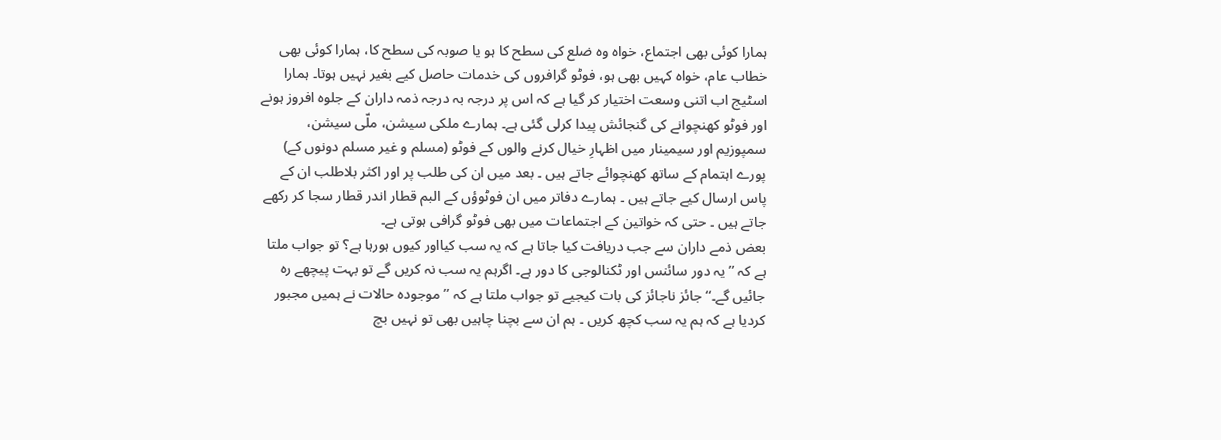ہمارا کوئی بھی اجتماع، خواہ وہ ضلع کی سطح کا ہو یا صوبہ کی سطح کا، ہمارا کوئی بھی خطاب عام، خواہ کہیں بھی ہو، فوٹو گرافروں کی خدمات حاصل کیے بغیر نہیں ہوتا۔ ہمارا اسٹیج اب اتنی وسعت اختیار کر گیا ہے کہ اس پر درجہ بہ درجہ ذمہ داران کے جلوہ افروز ہونے اور فوٹو کھنچوانے کی گنجائش پیدا کرلی گئی ہے۔ ہمارے ملکی سیشن، ملّی سیشن، سمپوزیم اور سیمینار میں اظہارِ خیال کرنے والوں کے فوٹو (مسلم و غیر مسلم دونوں کے) پورے اہتمام کے ساتھ کھنچوائے جاتے ہیں ۔ بعد میں ان کی طلب پر اور اکثر بلاطلب ان کے پاس ارسال کیے جاتے ہیں ۔ ہمارے دفاتر میں ان فوٹوؤں کے البم قطار اندر قطار سجا کر رکھے جاتے ہیں ۔ حتی کہ خواتین کے اجتماعات میں بھی فوٹو گرافی ہوتی ہے۔
بعض ذمے داران سے جب دریافت کیا جاتا ہے کہ یہ سب کیااور کیوں ہورہا ہے؟ تو جواب ملتا ہے کہ ’’یہ دور سائنس اور ٹکنالوجی کا دور ہے۔ اگرہم یہ سب نہ کریں گے تو بہت پیچھے رہ جائیں گے۔‘‘ جائز ناجائز کی بات کیجیے تو جواب ملتا ہے کہ ’’موجودہ حالات نے ہمیں مجبور کردیا ہے کہ ہم یہ سب کچھ کریں ۔ ہم ان سے بچنا چاہیں بھی تو نہیں بچ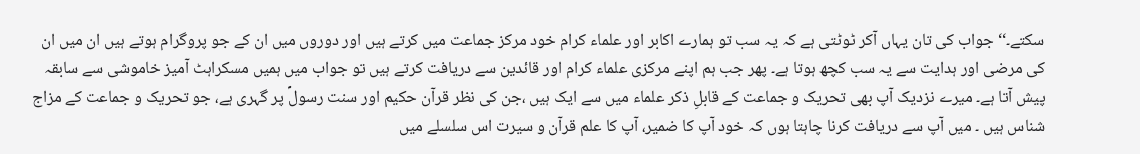سکتے۔‘‘ جواب کی تان یہاں آکر ٹوٹتی ہے کہ یہ سب تو ہمارے اکابر اور علماء کرام خود مرکز جماعت میں کرتے ہیں اور دوروں میں ان کے جو پروگرام ہوتے ہیں ان میں ان کی مرضی اور ہدایت سے یہ سب کچھ ہوتا ہے۔ پھر جب ہم اپنے مرکزی علماء کرام اور قائدین سے دریافت کرتے ہیں تو جواب میں ہمیں مسکراہٹ آمیز خاموشی سے سابقہ پیش آتا ہے۔ میرے نزدیک آپ بھی تحریک و جماعت کے قابلِ ذکر علماء میں سے ایک ہیں ،جن کی نظر قرآن حکیم اور سنت رسولؐ پر گہری ہے، جو تحریک و جماعت کے مزاج شناس ہیں ۔ میں آپ سے دریافت کرنا چاہتا ہوں کہ خود آپ کا ضمیر، آپ کا علم قرآن و سیرت اس سلسلے میں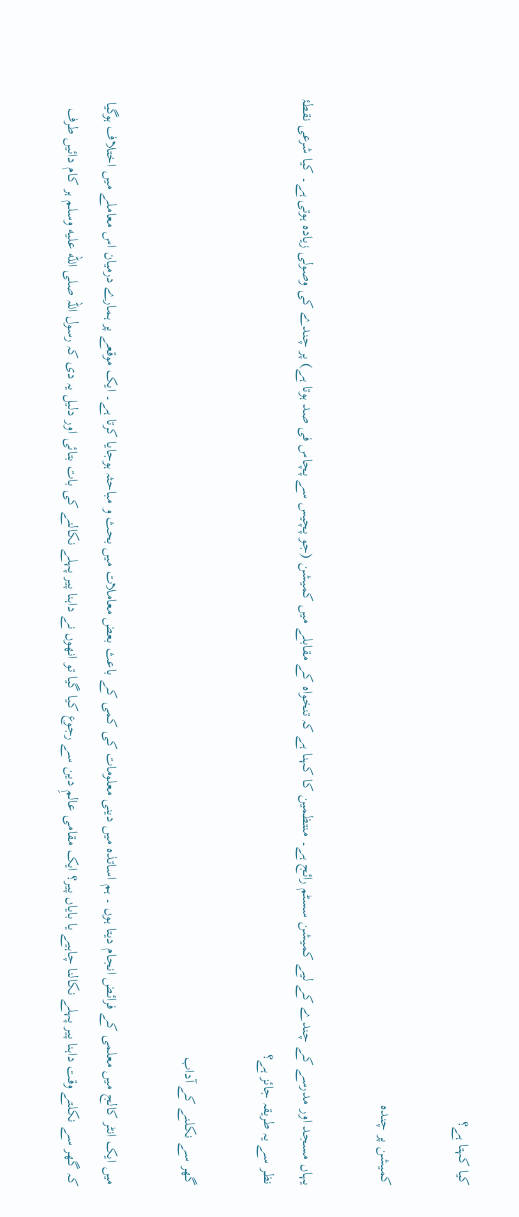کیا کہتا ہے؟

کمیشن پر چندہ

یہاں مسجد اور مدرسے کے چندے کے لیے کمیشن سسٹم رائج ہے۔ منتظمین کا کہنا ہے کہ تنخواہ کے مقابلے میں کمیشن (جو پچیس سے پچاس فی صد ہوتا ہے) پر چندے کی وصولی زیادہ ہوتی ہے۔ کیا شرعی نقطۂ نظر سے یہ طریقہ جائز ہے؟

گھر سے نکلنے کے آداب

میں ایک انٹر کالج میں معلمی کے فرائض انجام دیتا ہوں ۔ ہم اساتذہ میں دینی معلومات کی کمی کے باعث بعض معاملات میں بحث و مباحثہ ہوجایا کرتا ہے۔ ایک موقعے پر ہمارے درمیان اس معاملے میں اختلاف ہوگیا کہ گھر سے نکلتے وقت داہنا پیر پہلے نکالنا چاہیے یا بایاں پیر؟ ایک مقامی عالمِ دین سے رجوع کیا گیا تو انھوں نے داہنا پیر پہلے نکالنے کی بات بتائی اور دلیل یہ دی کہ رسول اللہ صلى الله عليه وسلم ہر کام دائیں طرف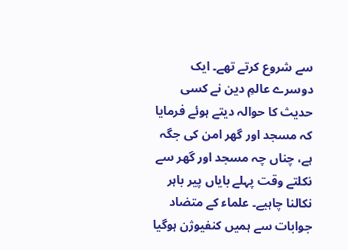سے شروع کرتے تھے۔ ایک دوسرے عالمِ دین نے کسی حدیث کا حوالہ دیتے ہوئے فرمایا کہ مسجد اور گھر امن کی جگہ ہے، چناں چہ مسجد اور گھر سے نکلتے وقت پہلے بایاں پیر باہر نکالنا چاہیے۔ علماء کے متضاد جوابات سے ہمیں کنفیوژن ہوگیا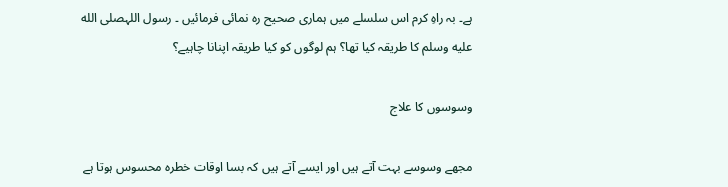ہے۔ بہ راہِ کرم اس سلسلے میں ہماری صحیح رہ نمائی فرمائیں ۔ رسول اللہصلى الله عليه وسلم کا طریقہ کیا تھا؟ ہم لوگوں کو کیا طریقہ اپنانا چاہیے؟

وسوسوں کا علاج

مجھے وسوسے بہت آتے ہیں اور ایسے آتے ہیں کہ بسا اوقات خطرہ محسوس ہوتا ہے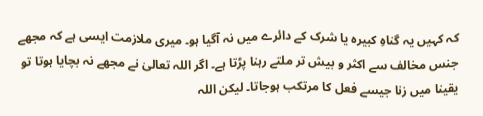کہ کہیں یہ گناہِ کبیرہ یا شرک کے دائرے میں نہ آگیا ہو۔ میری ملازمت ایسی ہے کہ مجھے جنس مخالف سے اکثر و بیش تر ملتے رہنا پڑتا ہے۔ اگر اللہ تعالیٰ نے مجھے نہ بچایا ہوتا تو یقینا میں زنا جیسے فعل کا مرتکب ہوجاتا۔ لیکن اللہ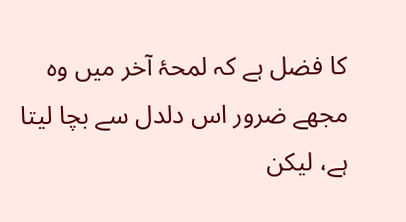کا فضل ہے کہ لمحۂ آخر میں وہ مجھے ضرور اس دلدل سے بچا لیتا ہے، لیکن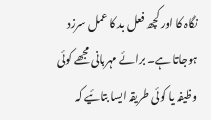نگاہ کا اور کچھ فعل بد کا عمل سرزد ہوجاتا ہے۔ برائے مہربانی مجھے کوئی وظیفہ یا کوئی طریقہ ایسا بتائیے کہ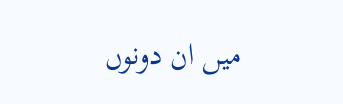میں ان دونوں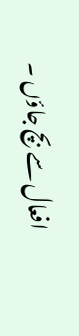افعال سے بچ جاؤں ۔